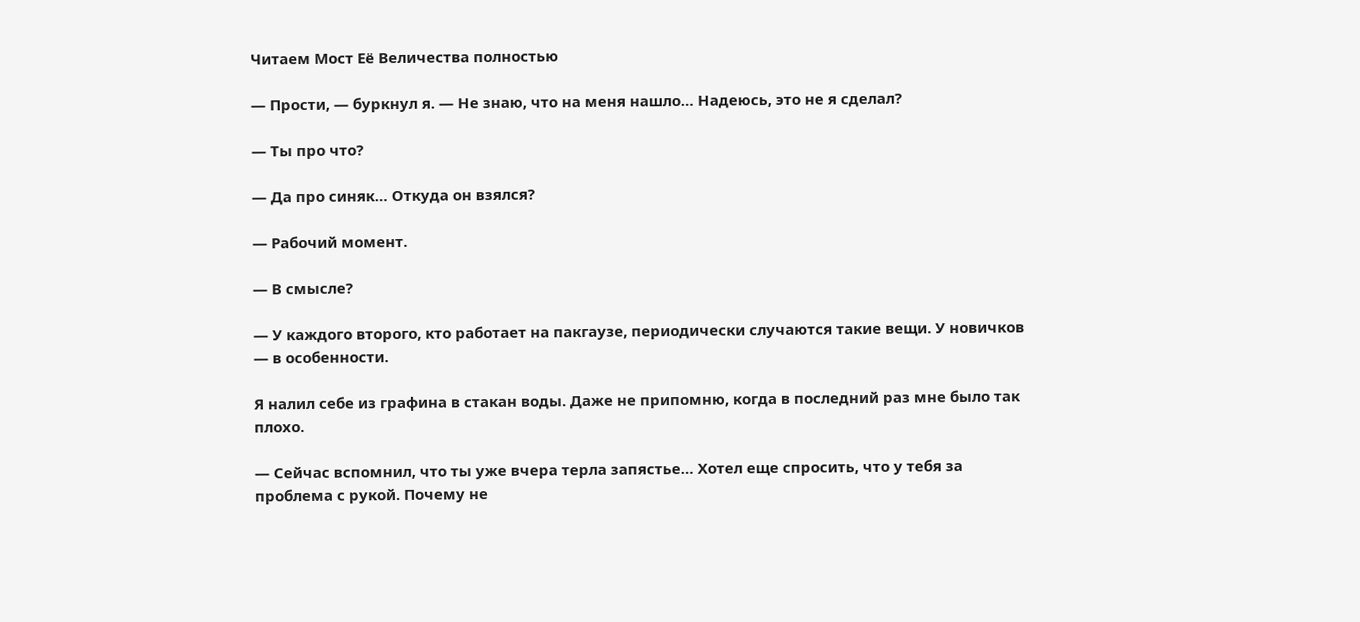Читаем Мост Её Величества полностью

— Прости, — буркнул я. — Не знаю, что на меня нашло… Надеюсь, это не я сделал?

— Ты про что?

— Да про синяк… Откуда он взялся?

— Рабочий момент.

— В смысле?

— У каждого второго, кто работает на пакгаузе, периодически случаются такие вещи. У новичков — в особенности.

Я налил себе из графина в стакан воды. Даже не припомню, когда в последний раз мне было так плохо.

— Сейчас вспомнил, что ты уже вчера терла запястье… Хотел еще спросить, что у тебя за проблема с рукой. Почему не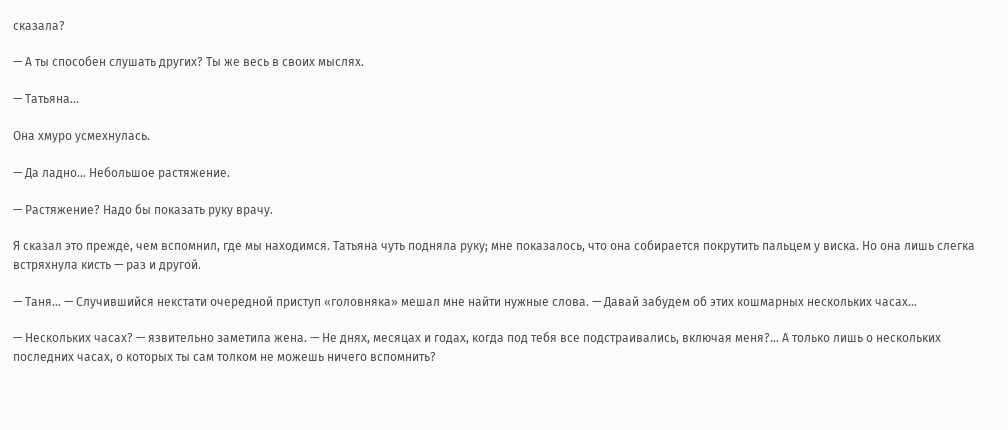сказала?

— А ты способен слушать других? Ты же весь в своих мыслях.

— Татьяна…

Она хмуро усмехнулась.

— Да ладно… Небольшое растяжение.

— Растяжение? Надо бы показать руку врачу.

Я сказал это прежде, чем вспомнил, где мы находимся. Татьяна чуть подняла руку; мне показалось, что она собирается покрутить пальцем у виска. Но она лишь слегка встряхнула кисть — раз и другой.

— Таня… — Случившийся некстати очередной приступ «головняка» мешал мне найти нужные слова. — Давай забудем об этих кошмарных нескольких часах…

— Нескольких часах? — язвительно заметила жена. — Не днях, месяцах и годах, когда под тебя все подстраивались, включая меня?… А только лишь о нескольких последних часах, о которых ты сам толком не можешь ничего вспомнить?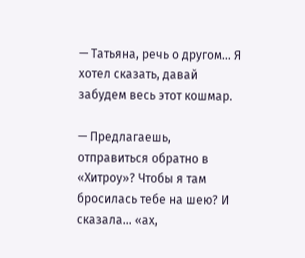— Татьяна, речь о другом… Я хотел сказать, давай забудем весь этот кошмар.

— Предлагаешь, отправиться обратно в «Хитроу»? Чтобы я там бросилась тебе на шею? И сказала… «ах,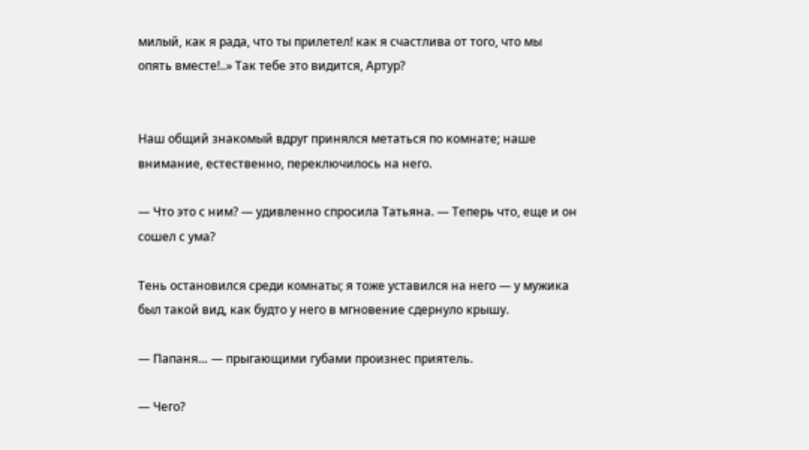милый, как я рада, что ты прилетел! как я счастлива от того, что мы опять вместе!..» Так тебе это видится, Артур?


Наш общий знакомый вдруг принялся метаться по комнате; наше внимание, естественно, переключилось на него.

— Что это с ним? — удивленно спросила Татьяна. — Теперь что, еще и он сошел с ума?

Тень остановился среди комнаты; я тоже уставился на него — у мужика был такой вид, как будто у него в мгновение сдернуло крышу.

— Папаня… — прыгающими губами произнес приятель.

— Чего?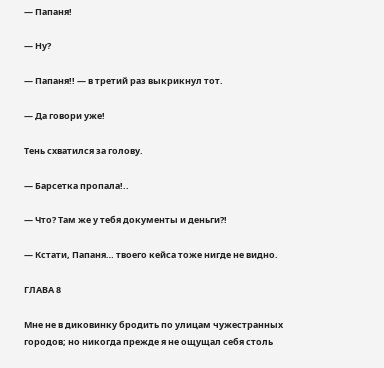— Папаня!

— Ну?

— Папаня!! — в третий раз выкрикнул тот.

— Да говори уже!

Тень схватился за голову.

— Барсетка пропала!..

— Что? Там же у тебя документы и деньги?!

— Кстати, Папаня… твоего кейса тоже нигде не видно.

ГЛАВА 8

Мне не в диковинку бродить по улицам чужестранных городов; но никогда прежде я не ощущал себя столь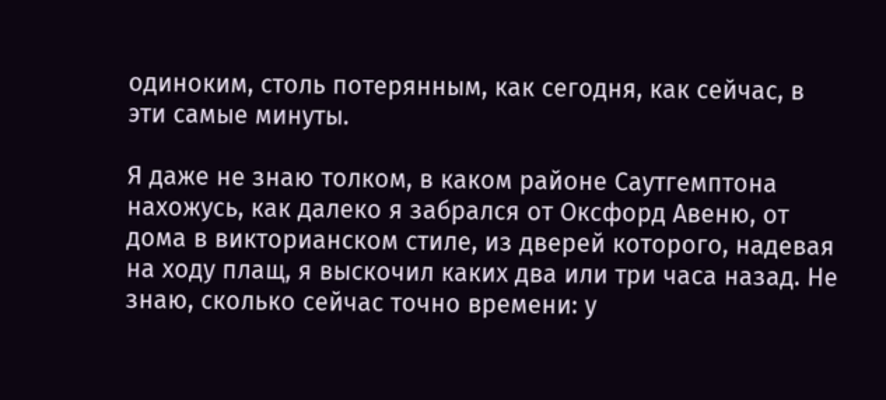одиноким, столь потерянным, как сегодня, как сейчас, в эти самые минуты.

Я даже не знаю толком, в каком районе Саутгемптона нахожусь, как далеко я забрался от Оксфорд Авеню, от дома в викторианском стиле, из дверей которого, надевая на ходу плащ, я выскочил каких два или три часа назад. Не знаю, сколько сейчас точно времени: у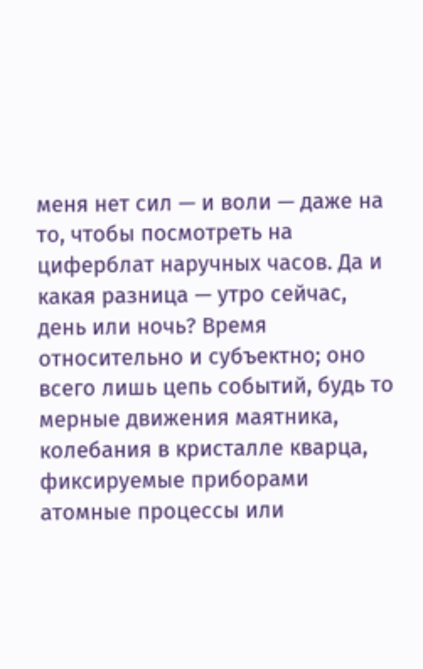меня нет сил — и воли — даже на то, чтобы посмотреть на циферблат наручных часов. Да и какая разница — утро сейчас, день или ночь? Время относительно и субъектно; оно всего лишь цепь событий, будь то мерные движения маятника, колебания в кристалле кварца, фиксируемые приборами атомные процессы или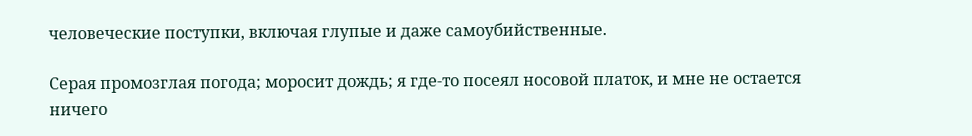человеческие поступки, включая глупые и даже самоубийственные.

Серая промозглая погода; моросит дождь; я где-то посеял носовой платок, и мне не остается ничего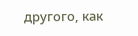другого, как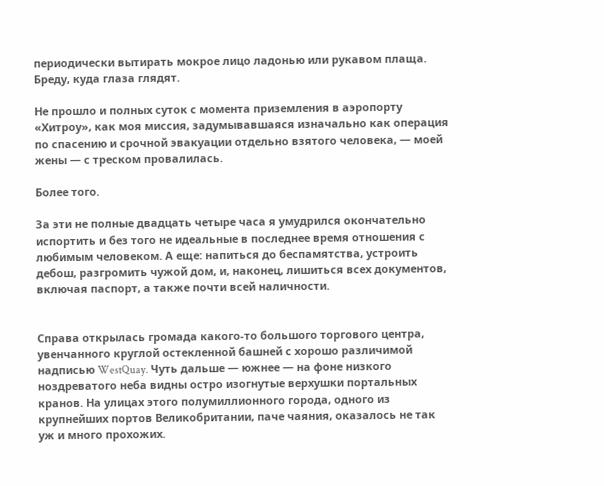периодически вытирать мокрое лицо ладонью или рукавом плаща. Бреду, куда глаза глядят.

Не прошло и полных суток с момента приземления в аэропорту «Хитроу», как моя миссия, задумывавшаяся изначально как операция по спасению и срочной эвакуации отдельно взятого человека, — моей жены — с треском провалилась.

Более того.

За эти не полные двадцать четыре часа я умудрился окончательно испортить и без того не идеальные в последнее время отношения с любимым человеком. А еще: напиться до беспамятства, устроить дебош, разгромить чужой дом, и, наконец, лишиться всех документов, включая паспорт, а также почти всей наличности.


Справа открылась громада какого-то большого торгового центра, увенчанного круглой остекленной башней с хорошо различимой надписью WestQuay. Чуть дальше — южнее — на фоне низкого ноздреватого неба видны остро изогнутые верхушки портальных кранов. На улицах этого полумиллионного города, одного из крупнейших портов Великобритании, паче чаяния, оказалось не так уж и много прохожих.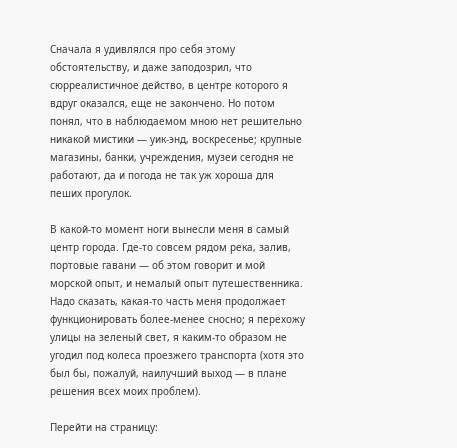Сначала я удивлялся про себя этому обстоятельству, и даже заподозрил, что сюрреалистичное действо, в центре которого я вдруг оказался, еще не закончено. Но потом понял, что в наблюдаемом мною нет решительно никакой мистики — уик-энд, воскресенье; крупные магазины, банки, учреждения, музеи сегодня не работают, да и погода не так уж хороша для пеших прогулок.

В какой-то момент ноги вынесли меня в самый центр города. Где-то совсем рядом река, залив, портовые гавани — об этом говорит и мой морской опыт, и немалый опыт путешественника. Надо сказать, какая-то часть меня продолжает функционировать более-менее сносно; я перехожу улицы на зеленый свет, я каким-то образом не угодил под колеса проезжего транспорта (хотя это был бы, пожалуй, наилучший выход — в плане решения всех моих проблем).

Перейти на страницу: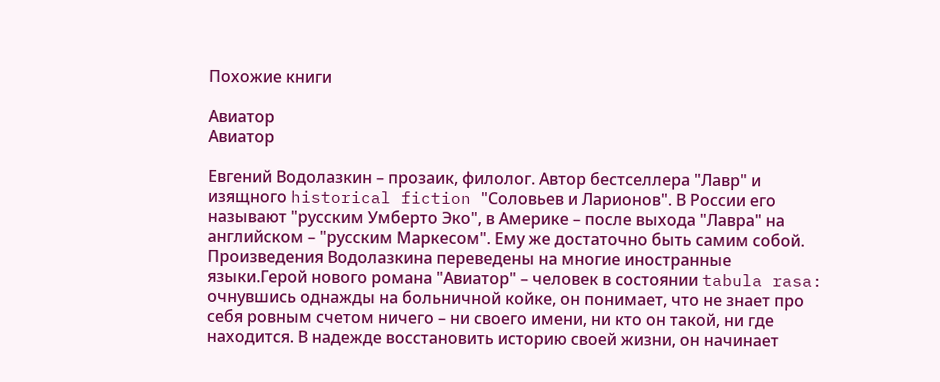Похожие книги

Авиатор
Авиатор

Евгений Водолазкин – прозаик, филолог. Автор бестселлера "Лавр" и изящного historical fiction "Соловьев и Ларионов". В России его называют "русским Умберто Эко", в Америке – после выхода "Лавра" на английском – "русским Маркесом". Ему же достаточно быть самим собой. Произведения Водолазкина переведены на многие иностранные языки.Герой нового романа "Авиатор" – человек в состоянии tabula rasa: очнувшись однажды на больничной койке, он понимает, что не знает про себя ровным счетом ничего – ни своего имени, ни кто он такой, ни где находится. В надежде восстановить историю своей жизни, он начинает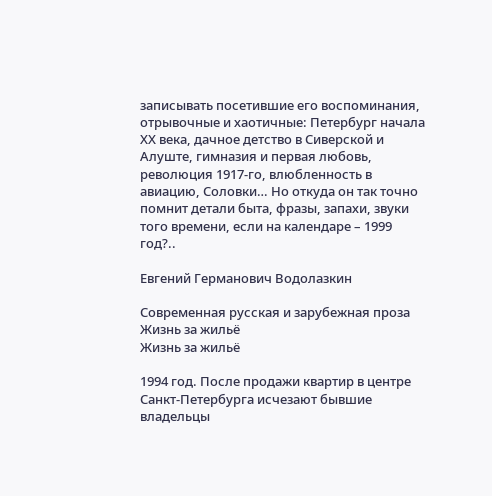записывать посетившие его воспоминания, отрывочные и хаотичные: Петербург начала ХХ века, дачное детство в Сиверской и Алуште, гимназия и первая любовь, революция 1917-го, влюбленность в авиацию, Соловки… Но откуда он так точно помнит детали быта, фразы, запахи, звуки того времени, если на календаре – 1999 год?..

Евгений Германович Водолазкин

Современная русская и зарубежная проза
Жизнь за жильё
Жизнь за жильё

1994 год. После продажи квартир в центре Санкт-Петербурга исчезают бывшие владельцы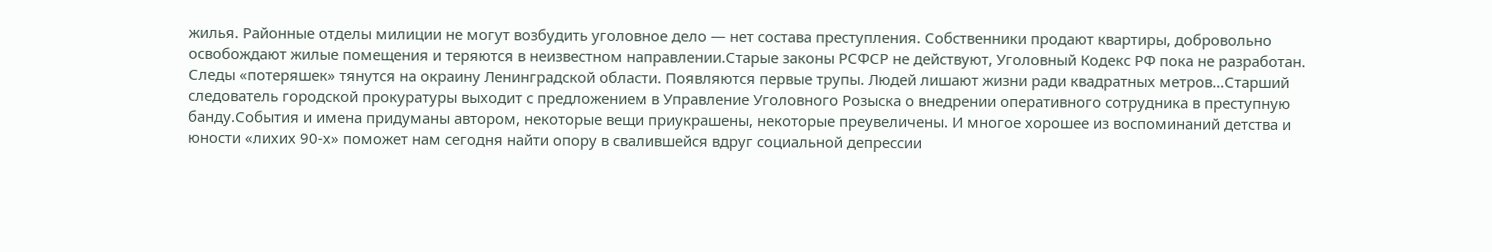жилья. Районные отделы милиции не могут возбудить уголовное дело — нет состава преступления. Собственники продают квартиры, добровольно освобождают жилые помещения и теряются в неизвестном направлении.Старые законы РСФСР не действуют, Уголовный Кодекс РФ пока не разработан. Следы «потеряшек» тянутся на окраину Ленинградской области. Появляются первые трупы. Людей лишают жизни ради квадратных метров…Старший следователь городской прокуратуры выходит с предложением в Управление Уголовного Розыска о внедрении оперативного сотрудника в преступную банду.События и имена придуманы автором, некоторые вещи приукрашены, некоторые преувеличены. И многое хорошее из воспоминаний детства и юности «лихих 90-х» поможет нам сегодня найти опору в свалившейся вдруг социальной депрессии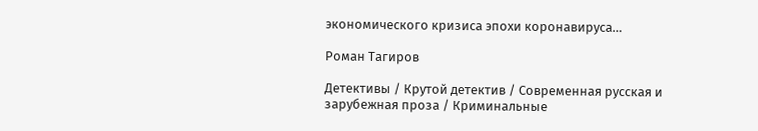экономического кризиса эпохи коронавируса…

Роман Тагиров

Детективы / Крутой детектив / Современная русская и зарубежная проза / Криминальные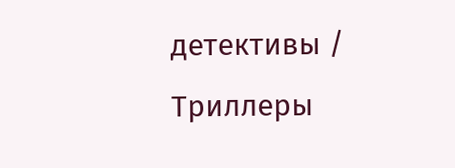детективы / Триллеры